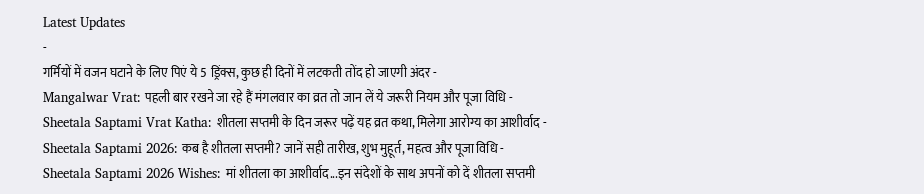Latest Updates
-
गर्मियों में वजन घटाने के लिए पिएं ये 5 ड्रिंक्स, कुछ ही दिनों में लटकती तोंद हो जाएगी अंदर -
Mangalwar Vrat: पहली बार रखने जा रहे हैं मंगलवार का व्रत तो जान लें ये जरूरी नियम और पूजा विधि -
Sheetala Saptami Vrat Katha: शीतला सप्तमी के दिन जरूर पढ़ें यह व्रत कथा, मिलेगा आरोग्य का आशीर्वाद -
Sheetala Saptami 2026: कब है शीतला सप्तमी? जानें सही तारीख, शुभ मुहूर्त, महत्व और पूजा विधि -
Sheetala Saptami 2026 Wishes: मां शीतला का आशीर्वाद...इन संदेशों के साथ अपनों को दें शीतला सप्तमी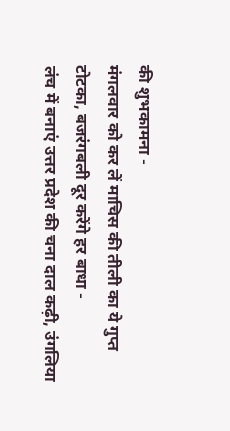की शुभकामना -
मंगलवार को कर लें माचिस की तीली का ये गुप्त टोटका, बजरंगबली दूर करेंगे हर बाधा -
लंच में बनाएं उत्तर प्रदेश की चना दाल कढ़ी, उंगलिया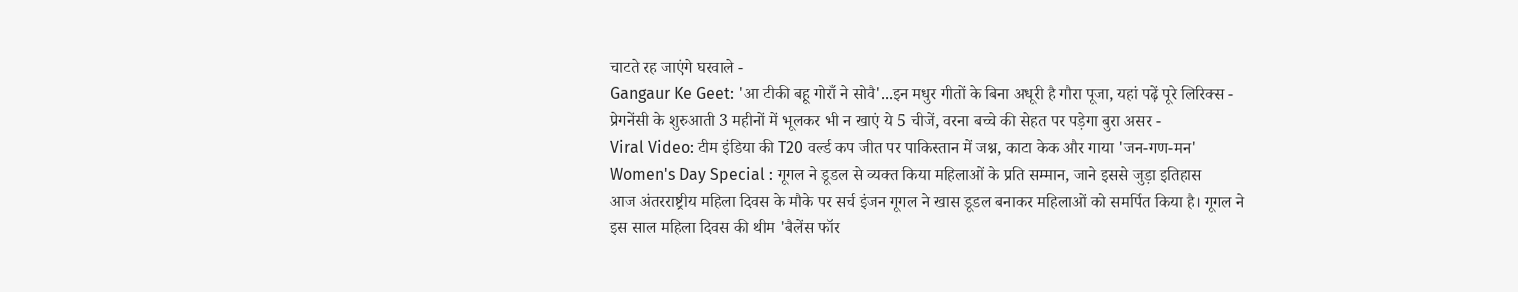चाटते रह जाएंगे घरवाले -
Gangaur Ke Geet: 'आ टीकी बहू गोराँ ने सोवै'...इन मधुर गीतों के बिना अधूरी है गौरा पूजा, यहां पढ़ें पूरे लिरिक्स -
प्रेगनेंसी के शुरुआती 3 महीनों में भूलकर भी न खाएं ये 5 चीजें, वरना बच्चे की सेहत पर पड़ेगा बुरा असर -
Viral Video: टीम इंडिया की T20 वर्ल्ड कप जीत पर पाकिस्तान में जश्न, काटा केक और गाया 'जन-गण-मन'
Women's Day Special : गूगल ने डूडल से व्यक्त किया महिलाओं के प्रति सम्मान, जाने इससे जुड़ा इतिहास
आज अंतरराष्ट्रीय महिला दिवस के मौके पर सर्च इंजन गूगल ने खास डूडल बनाकर महिलाओं को समर्पित किया है। गूगल ने इस साल महिला दिवस की थीम 'बैलेंस फॉर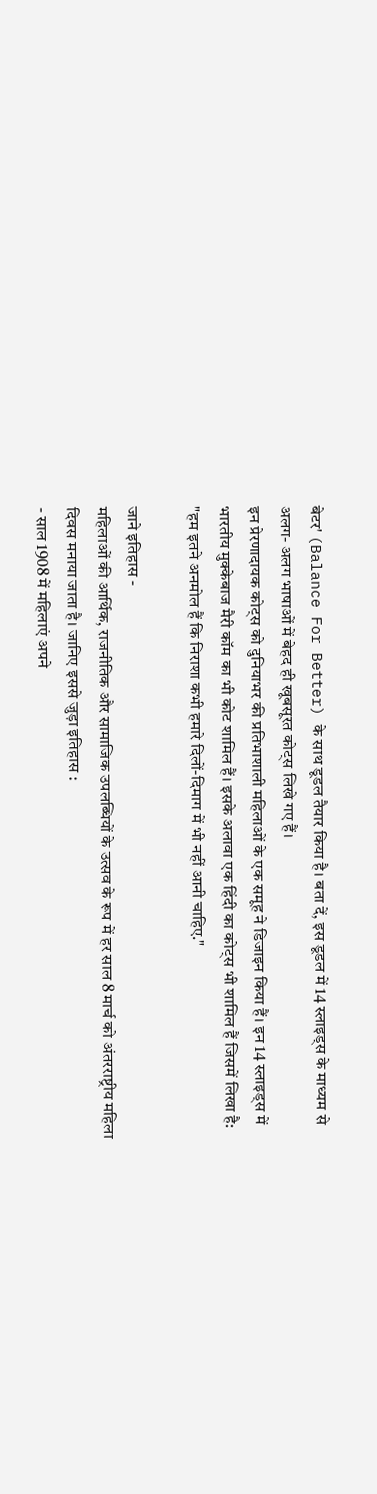बेटर' (Balance For Better) के साथ डूडल तैयार किया है। बता दें, इस डूडल में 14 स्लाइड्स के माध्यम से अलग- अलग भाषाओं में बेहद ही खूबसूरत कोट्स लिखे गए हैं।
इन प्रेरणादायक कोट्स को दुनियाभर की प्रतिभाशाली महिलाओं के एक समूह ने डिजाइन किया हैं। इन 14 स्लाइड्स में भारतीय मुक्केबाज मैरी कॉम का भी कोट शामिल हैं। इसके अलावा एक हिंदी का कोट्स भी शामिल हैं जिसमें लिखा है: "हम इतने अनमोल हैं कि निराशा कभी हमारे दिलों-दिमाग में भी नहीं आनी चाहिए."

जाने इतिहास -
महिलाओं की आर्थिक, राजनीतिक और सामाजिक उपलब्धियों के उत्सव के रूप में हर साल 8 मार्च को अंतरराष्ट्रीय महिला दिवस मनाया जाता है। जानिए इससे जुड़ा इतिहास :
- साल 1908 में महिलाएं अपने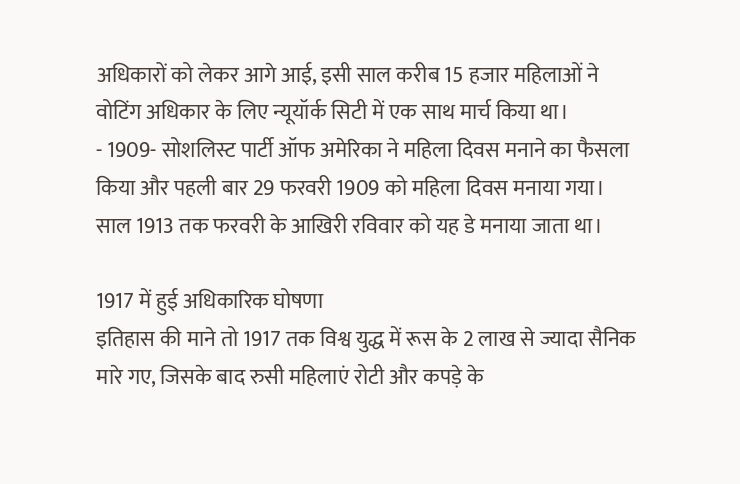अधिकारों को लेकर आगे आई, इसी साल करीब 15 हजार महिलाओं ने वोटिंग अधिकार के लिए न्यूयॉर्क सिटी में एक साथ मार्च किया था।
- 1909- सोशलिस्ट पार्टी ऑफ अमेरिका ने महिला दिवस मनाने का फैसला किया और पहली बार 29 फरवरी 1909 को महिला दिवस मनाया गया। साल 1913 तक फरवरी के आखिरी रविवार को यह डे मनाया जाता था।

1917 में हुई अधिकारिक घोषणा
इतिहास की माने तो 1917 तक विश्व युद्ध में रूस के 2 लाख से ज्यादा सैनिक मारे गए, जिसके बाद रुसी महिलाएं रोटी और कपड़े के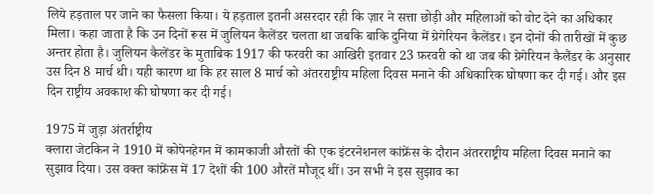लिये हड़ताल पर जाने का फैसला किया। ये हड़ताल इतनी असरदार रही कि ज़ार ने सत्ता छोड़ी और महिलाओं को वोट देने का अधिकार मिला। कहा जाता है कि उन दिनों रूस में जुलियन कैलेंडर चलता था जबकि बाकि दुनिया में ग्रेगेरियन कैलेंडर। इन दोनों की तारीखों में कुछ अन्तर होता है। जुलियन कैलेंडर के मुताबिक 1917 की फरवरी का आखिरी इतवार 23 फ़रवरी को था जब की ग्रेगेरियन कैलैंडर के अनुसार उस दिन 8 मार्च थी। यही कारण था कि हर साल 8 मार्च को अंतरराष्ट्रीय महिला दिवस मनाने की अधिकारिक घोषणा कर दी गई। और इस दिन राष्ट्रीय अवकाश की घोषणा कर दी गई।

1975 में जुड़ा अंतर्राष्ट्रीय
क्लारा जेटकिन ने 1910 में कोपेनहेगन में कामकाजी औरतों की एक इंटरनेशनल कांफ्रेंस के दौरान अंतरराष्ट्रीय महिला दिवस मनाने का सुझाव दिया। उस वक्त कांफ्रेंस में 17 देशों की 100 औरतें मौजूद थीं। उन सभी ने इस सुझाव का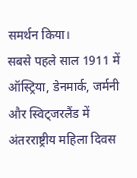समर्थन किया।
सबसे पहले साल 1911 में ऑस्ट्रिया, डेनमार्क, जर्मनी और स्विट्जरलैंड में अंतरराष्ट्रीय महिला दिवस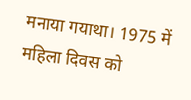मनाया गयाथा। 1975 में महिला दिवस को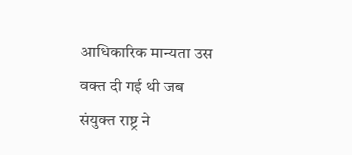आधिकारिक मान्यता उस वक्त दी गई थी जब संयुक्त राष्ट्र ने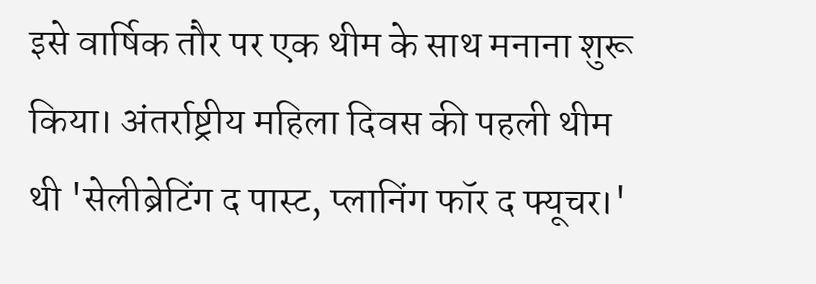इसे वार्षिक तौर पर एक थीम के साथ मनाना शुरू किया। अंतर्राष्ट्रीय महिला दिवस की पहली थीम थी 'सेलीब्रेटिंग द पास्ट, प्लानिंग फॉर द फ्यूचर।'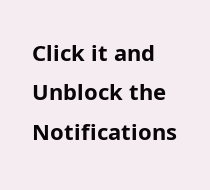Click it and Unblock the Notifications